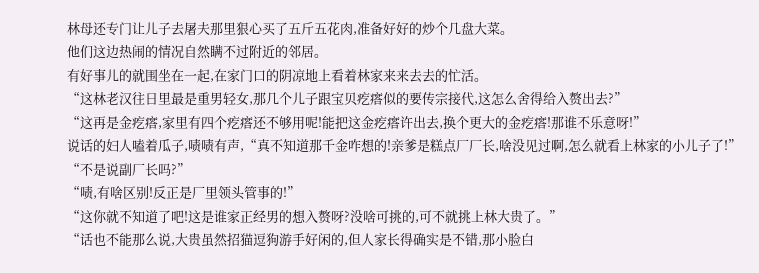林母还专门让儿子去屠夫那里狠心买了五斤五花肉,准备好好的炒个几盘大菜。
他们这边热闹的情况自然瞒不过附近的邻居。
有好事儿的就围坐在一起,在家门口的阴凉地上看着林家来来去去的忙活。
“这林老汉往日里最是重男轻女,那几个儿子跟宝贝疙瘩似的要传宗接代,这怎么舍得给入赘出去?”
“这再是金疙瘩,家里有四个疙瘩还不够用呢!能把这金疙瘩许出去,换个更大的金疙瘩!那谁不乐意呀!”
说话的妇人嗑着瓜子,啧啧有声,“真不知道那千金咋想的!亲爹是糕点厂厂长,啥没见过啊,怎么就看上林家的小儿子了!”
“不是说副厂长吗?”
“啧,有啥区别!反正是厂里领头管事的!”
“这你就不知道了吧!这是谁家正经男的想入赘呀?没啥可挑的,可不就挑上林大贵了。”
“话也不能那么说,大贵虽然招猫逗狗游手好闲的,但人家长得确实是不错,那小脸白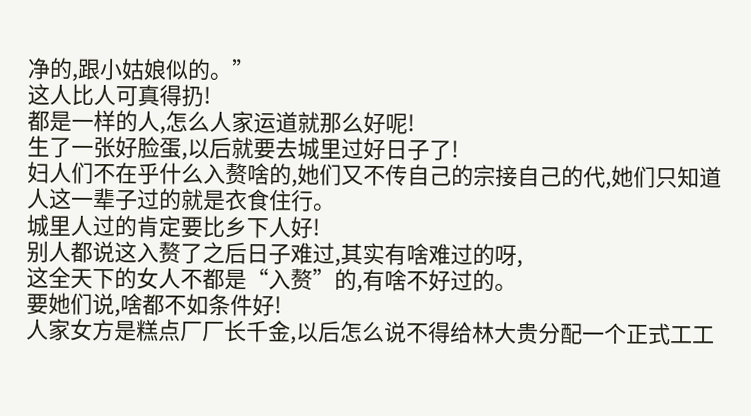净的,跟小姑娘似的。”
这人比人可真得扔!
都是一样的人,怎么人家运道就那么好呢!
生了一张好脸蛋,以后就要去城里过好日子了!
妇人们不在乎什么入赘啥的,她们又不传自己的宗接自己的代,她们只知道人这一辈子过的就是衣食住行。
城里人过的肯定要比乡下人好!
别人都说这入赘了之后日子难过,其实有啥难过的呀,
这全天下的女人不都是“入赘”的,有啥不好过的。
要她们说,啥都不如条件好!
人家女方是糕点厂厂长千金,以后怎么说不得给林大贵分配一个正式工工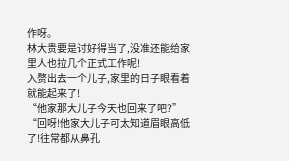作呀。
林大贵要是讨好得当了,没准还能给家里人也拉几个正式工作呢!
入赘出去一个儿子,家里的日子眼看着就能起来了!
“他家那大儿子今天也回来了吧?”
“回呀!他家大儿子可太知道眉眼高低了!往常都从鼻孔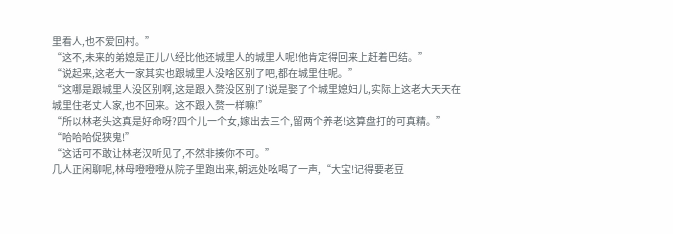里看人,也不爱回村。”
“这不,未来的弟媳是正儿八经比他还城里人的城里人呢!他肯定得回来上赶着巴结。”
“说起来,这老大一家其实也跟城里人没啥区别了吧,都在城里住呢。”
“这哪是跟城里人没区别啊,这是跟入赘没区别了!说是娶了个城里媳妇儿,实际上这老大天天在城里住老丈人家,也不回来。这不跟入赘一样嘛!”
“所以林老头这真是好命呀?四个儿一个女,嫁出去三个,留两个养老!这算盘打的可真精。”
“哈哈哈促狭鬼!”
“这话可不敢让林老汉听见了,不然非揍你不可。”
几人正闲聊呢,林母噔噔噔从院子里跑出来,朝远处吆喝了一声,“大宝!记得要老豆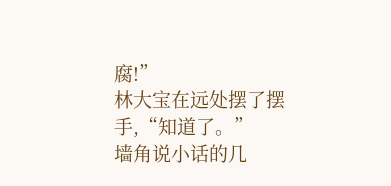腐!”
林大宝在远处摆了摆手,“知道了。”
墙角说小话的几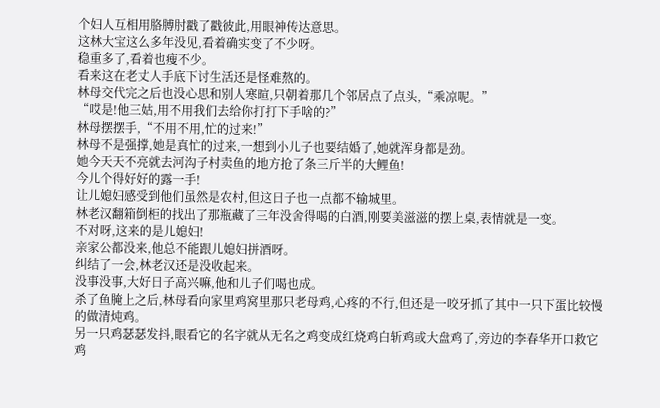个妇人互相用胳膊肘戳了戳彼此,用眼神传达意思。
这林大宝这么多年没见,看着确实变了不少呀。
稳重多了,看着也瘦不少。
看来这在老丈人手底下讨生活还是怪难熬的。
林母交代完之后也没心思和别人寒暄,只朝着那几个邻居点了点头,“乘凉呢。”
“哎是!他三姑,用不用我们去给你打打下手啥的?”
林母摆摆手,“不用不用,忙的过来!”
林母不是强撑,她是真忙的过来,一想到小儿子也要结婚了,她就浑身都是劲。
她今天天不亮就去河沟子村卖鱼的地方抢了条三斤半的大鲤鱼!
今儿个得好好的露一手!
让儿媳妇感受到他们虽然是农村,但这日子也一点都不输城里。
林老汉翻箱倒柜的找出了那瓶藏了三年没舍得喝的白酒,刚要美滋滋的摆上桌,表情就是一变。
不对呀,这来的是儿媳妇!
亲家公都没来,他总不能跟儿媳妇拼酒呀。
纠结了一会,林老汉还是没收起来。
没事没事,大好日子高兴嘛,他和儿子们喝也成。
杀了鱼腌上之后,林母看向家里鸡窝里那只老母鸡,心疼的不行,但还是一咬牙抓了其中一只下蛋比较慢的做清炖鸡。
另一只鸡瑟瑟发抖,眼看它的名字就从无名之鸡变成红烧鸡白斩鸡或大盘鸡了,旁边的李春华开口救它鸡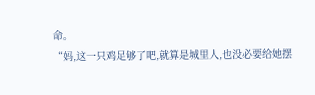命。
“妈,这一只鸡足够了吧,就算是城里人,也没必要给她摆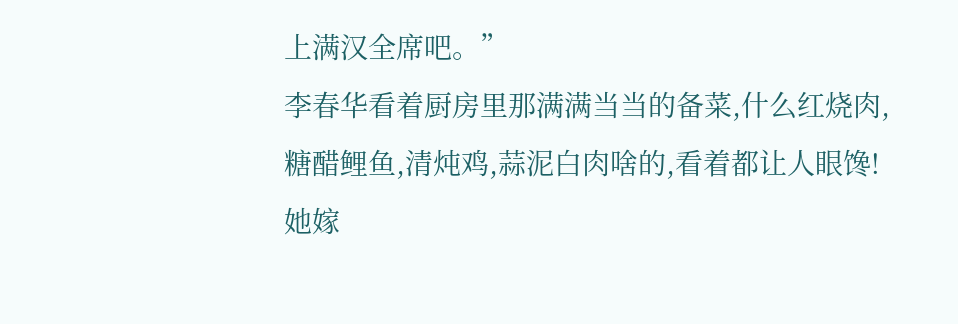上满汉全席吧。”
李春华看着厨房里那满满当当的备菜,什么红烧肉,糖醋鲤鱼,清炖鸡,蒜泥白肉啥的,看着都让人眼馋!
她嫁